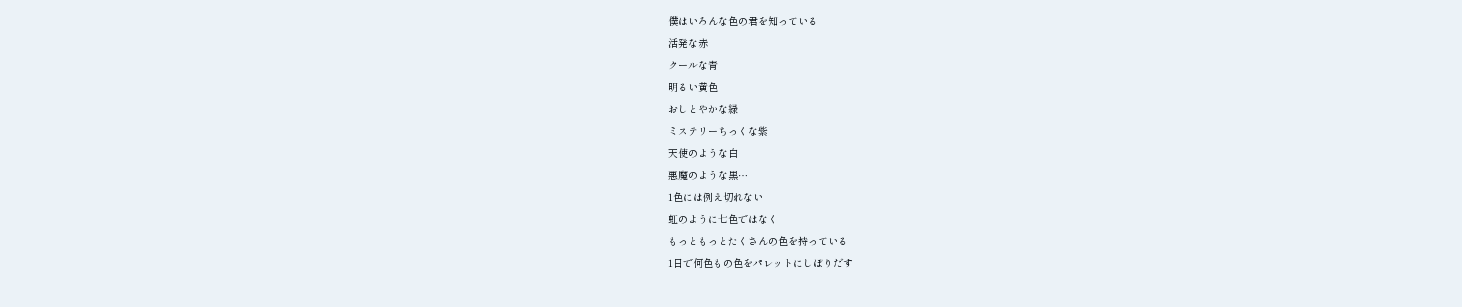僕はいろんな色の君を知っている
活発な赤
クールな青
明るい黄色
おしとやかな緑
ミステリーちっくな紫
天使のような白
悪魔のような黒…
1色には例え切れない
虹のように七色ではなく
もっともっとたくさんの色を持っている
1日で何色もの色をパレットにしぼりだす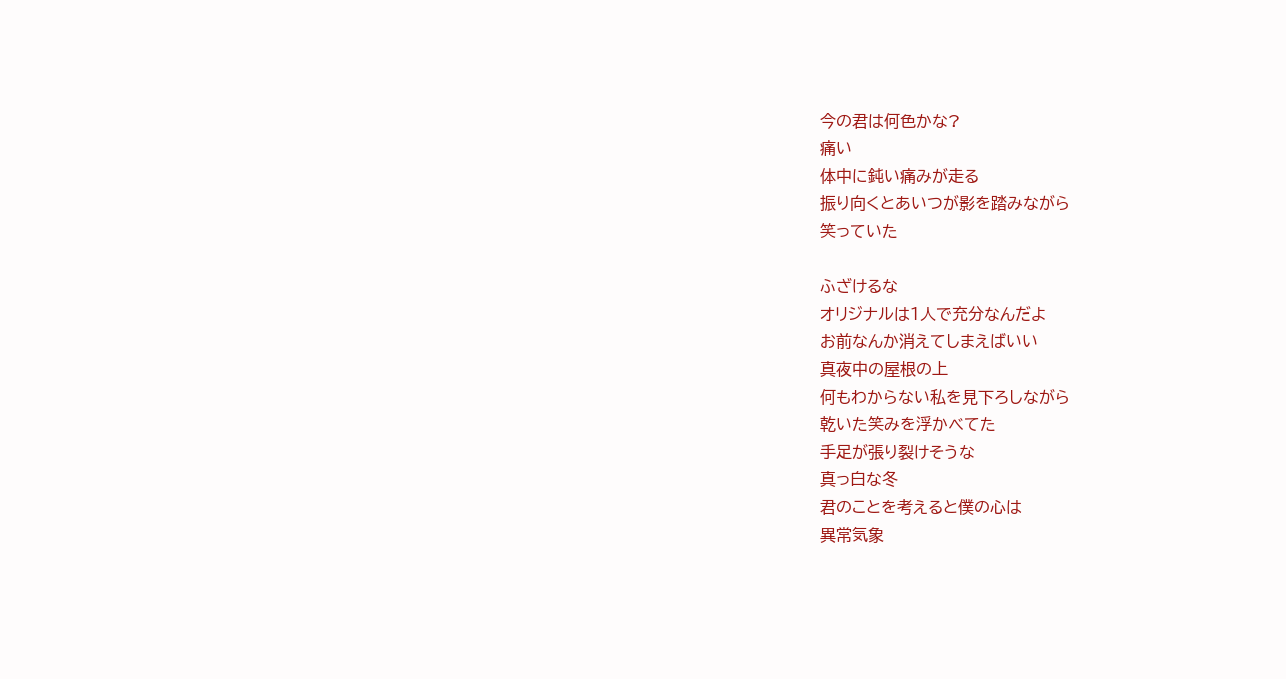今の君は何色かな?
痛い
体中に鈍い痛みが走る
振り向くとあいつが影を踏みながら
笑っていた

ふざけるな
オリジナルは1人で充分なんだよ
お前なんか消えてしまえばいい
真夜中の屋根の上
何もわからない私を見下ろしながら
乾いた笑みを浮かべてた
手足が張り裂けそうな
真っ白な冬
君のことを考えると僕の心は
異常気象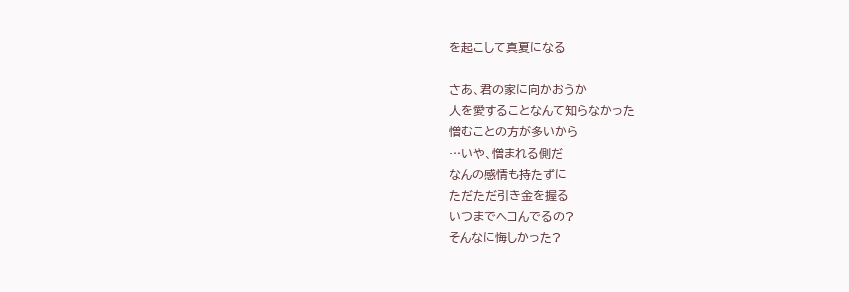を起こして真夏になる

さあ、君の家に向かおうか
人を愛することなんて知らなかった
憎むことの方が多いから
…いや、憎まれる側だ
なんの感情も持たずに
ただただ引き金を握る
いつまでヘコんでるの?
そんなに悔しかった?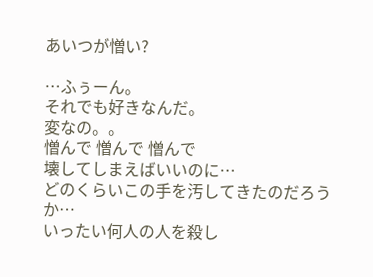あいつが憎い?

…ふぅーん。
それでも好きなんだ。
変なの。。
憎んで 憎んで 憎んで
壊してしまえばいいのに…
どのくらいこの手を汚してきたのだろうか…
いったい何人の人を殺し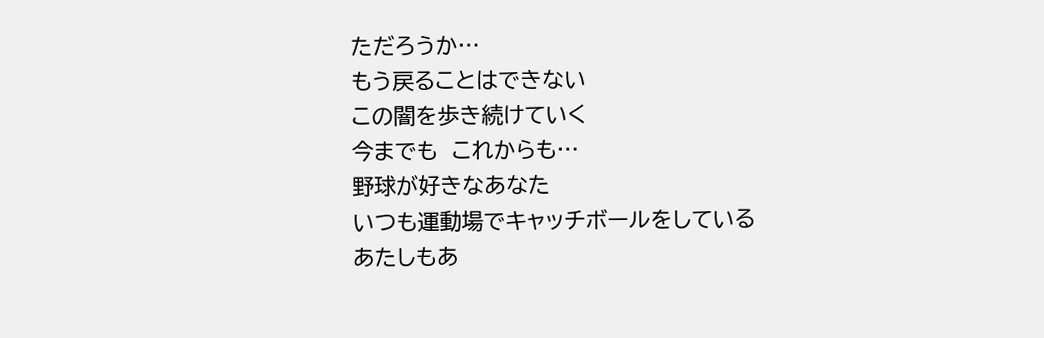ただろうか…
もう戻ることはできない
この闇を歩き続けていく
今までも  これからも…
野球が好きなあなた
いつも運動場でキャッチボールをしている
あたしもあ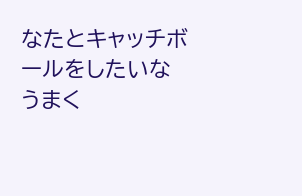なたとキャッチボールをしたいな
うまく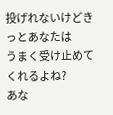投げれないけどきっとあなたは
うまく受け止めてくれるよね?
あな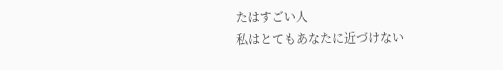たはすごい人
私はとてもあなたに近づけない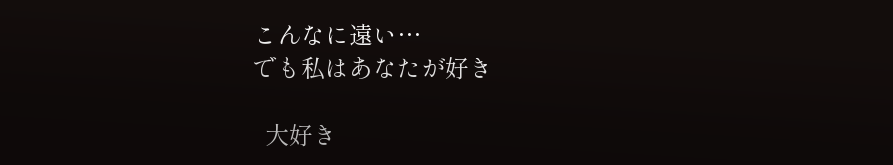こんなに遠い…
でも私はあなたが好き

  大好き